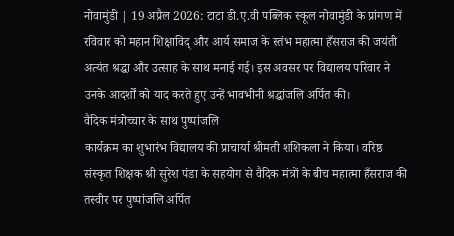नोवामुंडी | 19 अप्रैल 2026: टाटा डी.ए.वी पब्लिक स्कूल नोवामुंडी के प्रांगण में रविवार को महान शिक्षाविद् और आर्य समाज के स्तंभ महात्मा हँसराज की जयंती अत्यंत श्रद्धा और उत्साह के साथ मनाई गई। इस अवसर पर विद्यालय परिवार ने उनके आदर्शों को याद करते हुए उन्हें भावभीनी श्रद्धांजलि अर्पित की।
वैदिक मंत्रोच्चार के साथ पुष्पांजलि
कार्यक्रम का शुभारंभ विद्यालय की प्राचार्या श्रीमती शशिकला ने किया। वरिष्ठ संस्कृत शिक्षक श्री सुरेश पंडा के सहयोग से वैदिक मंत्रों के बीच महात्मा हँसराज की तस्वीर पर पुष्पांजलि अर्पित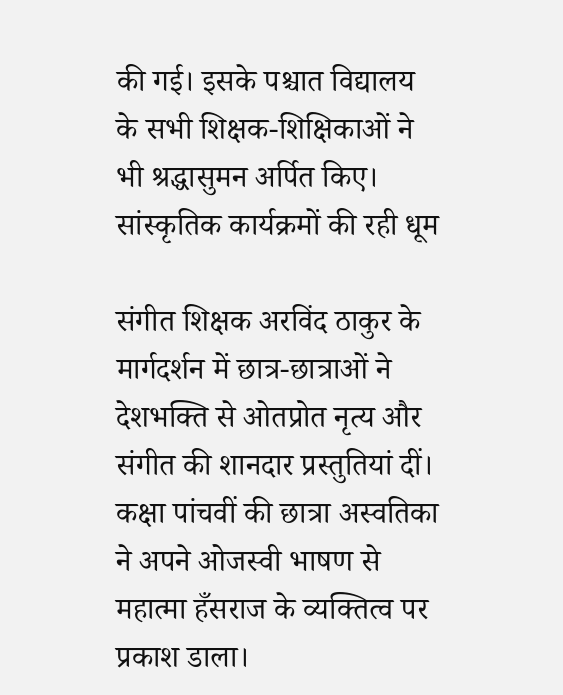की गई। इसके पश्चात विद्यालय के सभी शिक्षक-शिक्षिकाओं ने भी श्रद्धासुमन अर्पित किए।
सांस्कृतिक कार्यक्रमों की रही धूम

संगीत शिक्षक अरविंद ठाकुर के मार्गदर्शन में छात्र-छात्राओं ने देशभक्ति से ओतप्रोत नृत्य और संगीत की शानदार प्रस्तुतियां दीं। कक्षा पांचवीं की छात्रा अस्वतिका ने अपने ओजस्वी भाषण से महात्मा हँसराज के व्यक्तित्व पर प्रकाश डाला।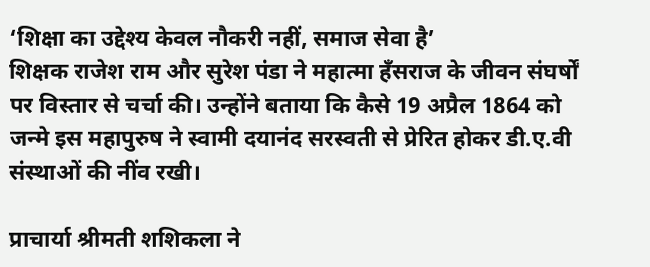‘शिक्षा का उद्देश्य केवल नौकरी नहीं, समाज सेवा है’
शिक्षक राजेश राम और सुरेश पंडा ने महात्मा हँसराज के जीवन संघर्षों पर विस्तार से चर्चा की। उन्होंने बताया कि कैसे 19 अप्रैल 1864 को जन्मे इस महापुरुष ने स्वामी दयानंद सरस्वती से प्रेरित होकर डी.ए.वी संस्थाओं की नींव रखी।

प्राचार्या श्रीमती शशिकला ने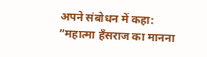अपने संबोधन में कहा:
”महात्मा हँसराज का मानना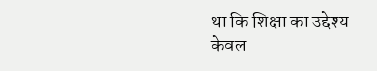था कि शिक्षा का उद्देश्य केवल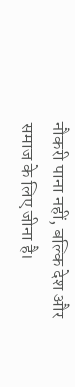नौकरी पाना नहीं, बल्कि देश और समाज के लिए जीना है।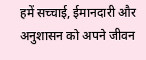हमें सच्चाई, ईमानदारी और अनुशासन को अपने जीवन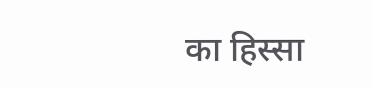का हिस्सा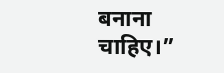बनाना चाहिए।”